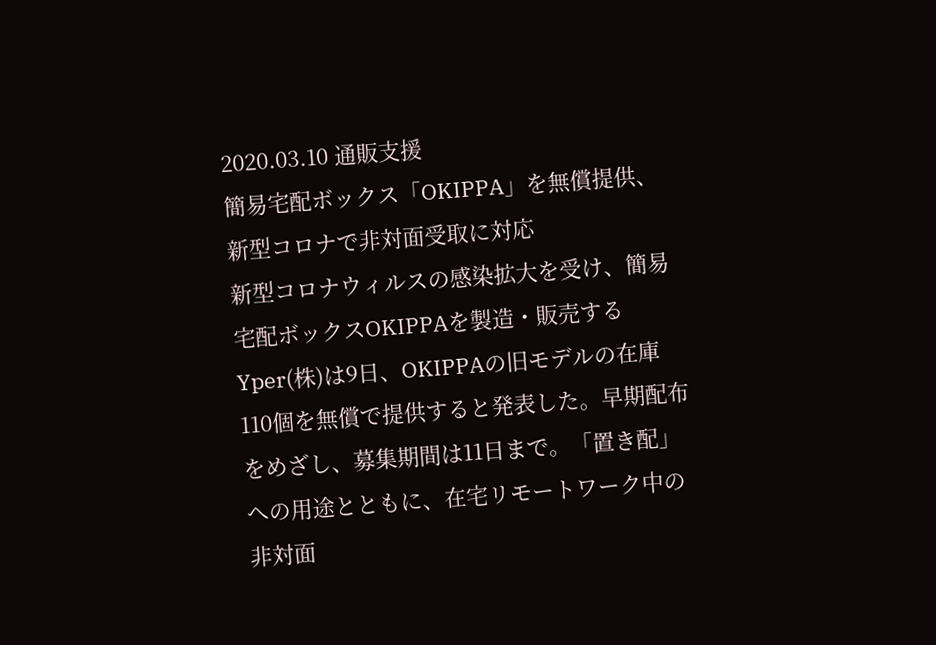2020.03.10 通販支援
簡易宅配ボックス「OKIPPA」を無償提供、新型コロナで非対面受取に対応
新型コロナウィルスの感染拡大を受け、簡易宅配ボックスOKIPPAを製造・販売するYper(株)は9日、OKIPPAの旧モデルの在庫110個を無償で提供すると発表した。早期配布をめざし、募集期間は11日まで。「置き配」への用途とともに、在宅リモートワーク中の非対面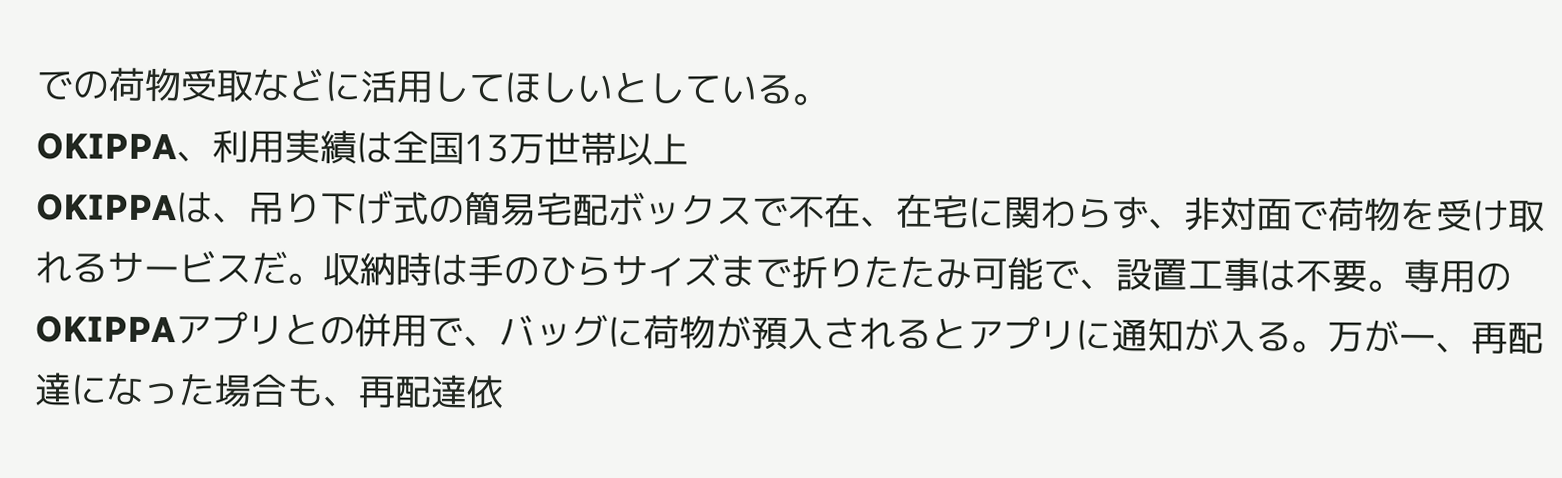での荷物受取などに活用してほしいとしている。
OKIPPA、利用実績は全国13万世帯以上
OKIPPAは、吊り下げ式の簡易宅配ボックスで不在、在宅に関わらず、非対面で荷物を受け取れるサービスだ。収納時は手のひらサイズまで折りたたみ可能で、設置工事は不要。専用のOKIPPAアプリとの併用で、バッグに荷物が預入されるとアプリに通知が入る。万が一、再配達になった場合も、再配達依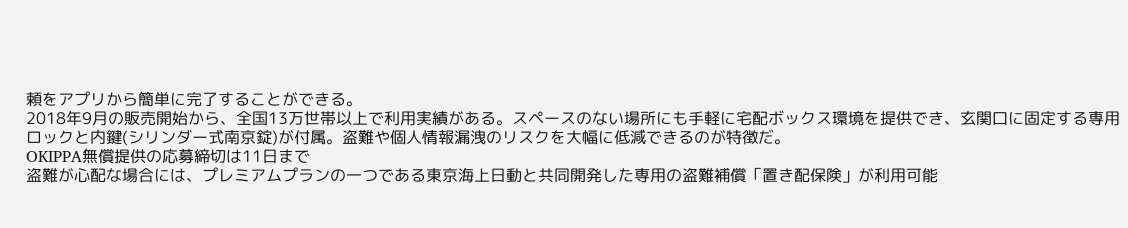頼をアプリから簡単に完了することができる。
2018年9月の販売開始から、全国13万世帯以上で利用実績がある。スペースのない場所にも手軽に宅配ボックス環境を提供でき、玄関口に固定する専用ロックと内鍵(シリンダー式南京錠)が付属。盗難や個人情報漏洩のリスクを大幅に低減できるのが特徴だ。
OKIPPA無償提供の応募締切は11日まで
盗難が心配な場合には、プレミアムプランの一つである東京海上日動と共同開発した専用の盗難補償「置き配保険」が利用可能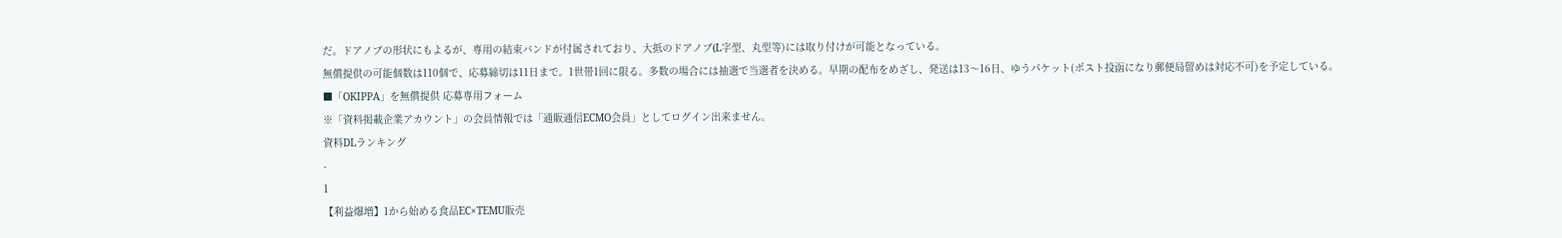だ。ドアノブの形状にもよるが、専用の結束バンドが付属されており、大抵のドアノブ(L字型、丸型等)には取り付けが可能となっている。
無償提供の可能個数は110個で、応募締切は11日まで。1世帯1回に限る。多数の場合には抽選で当選者を決める。早期の配布をめざし、発送は13〜16日、ゆうパケット(ポスト投函になり郵便局留めは対応不可)を予定している。
■「OKIPPA」を無償提供 応募専用フォーム
※「資料掲載企業アカウント」の会員情報では「通販通信ECMO会員」としてログイン出来ません。
資料DLランキング
-
1
【利益爆増】1から始める食品EC×TEMU販売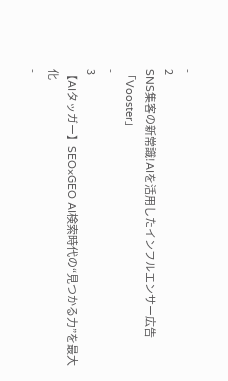-
2
SNS集客の新常識!AIを活用したインフルエンサー広告「Vooster」
-
3
【AIタッガー】SEO×GEO AI検索時代の“見つかる力”を最大化
-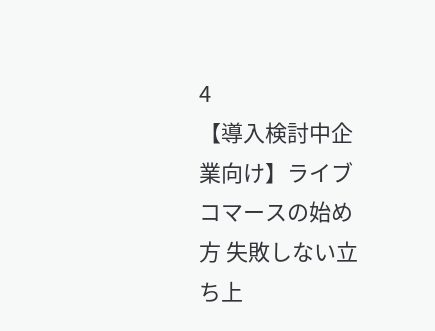4
【導入検討中企業向け】ライブコマースの始め方 失敗しない立ち上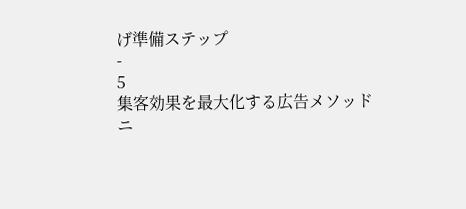げ準備ステップ
-
5
集客効果を最大化する広告メソッド
ニ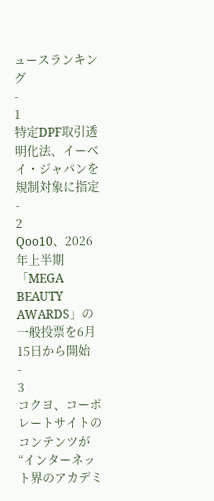ュースランキング
-
1
特定DPF取引透明化法、イーベイ・ジャパンを規制対象に指定
-
2
Qoo10、2026年上半期「MEGA BEAUTY AWARDS」の一般投票を6月15日から開始
-
3
コクヨ、コーポレートサイトのコンテンツが“インターネット界のアカデミ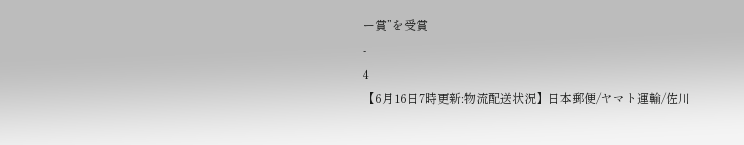ー賞”を受賞
-
4
【6月16日7時更新:物流配送状況】日本郵便/ヤマト運輸/佐川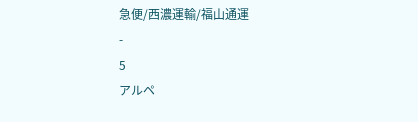急便/西濃運輸/福山通運
-
5
アルペ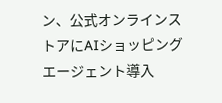ン、公式オンラインストアにAIショッピングエージェント導入